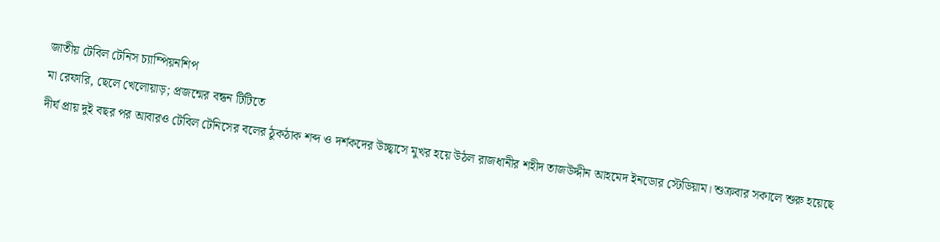জাতীয় টেবিল টেনিস চ্যাম্পিয়নশিপ
মা রেফারি, ছেলে খেলোয়াড়; প্রজন্মের বন্ধন টিটিতে
দীর্ঘ প্রায় দুই বছর পর আবারও টেবিল টেনিসের বলের ঠুকঠাক শব্দ ও দর্শকদের উচ্ছ্বাসে মুখর হয়ে উঠল রাজধানীর শহীদ তাজউদ্দীন আহমেদ ইনডোর স্টেডিয়াম। শুক্রবার সকালে শুরু হয়েছে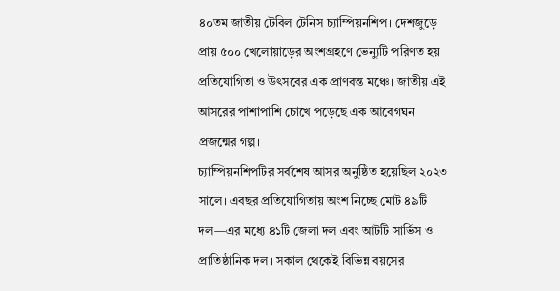৪০তম জাতীয় টেবিল টেনিস চ্যাম্পিয়নশিপ। দেশজুড়ে প্রায় ৫০০ খেলোয়াড়ের অংশগ্রহণে ভেন্যুটি পরিণত হয় প্রতিযোগিতা ও উৎসবের এক প্রাণবন্ত মঞ্চে। জাতীয় এই আসরের পাশাপাশি চোখে পড়েছে এক আবেগঘন প্রজন্মের গল্প।
চ্যাম্পিয়নশিপটির সর্বশেষ আসর অনুষ্ঠিত হয়েছিল ২০২৩ সালে। এবছর প্রতিযোগিতায় অংশ নিচ্ছে মোট ৪৯টি দল—এর মধ্যে ৪১টি জেলা দল এবং আটটি সার্ভিস ও প্রাতিষ্ঠানিক দল। সকাল থেকেই বিভিন্ন বয়সের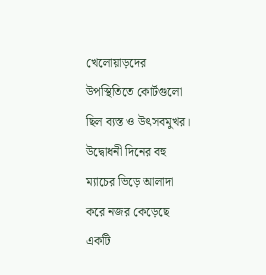খেলোয়াড়দের উপস্থিতিতে কোর্টগুলো ছিল ব্যস্ত ও উৎসবমুখর।
উদ্বোধনী দিনের বহু ম্যাচের ভিড়ে আলাদা করে নজর কেড়েছে একটি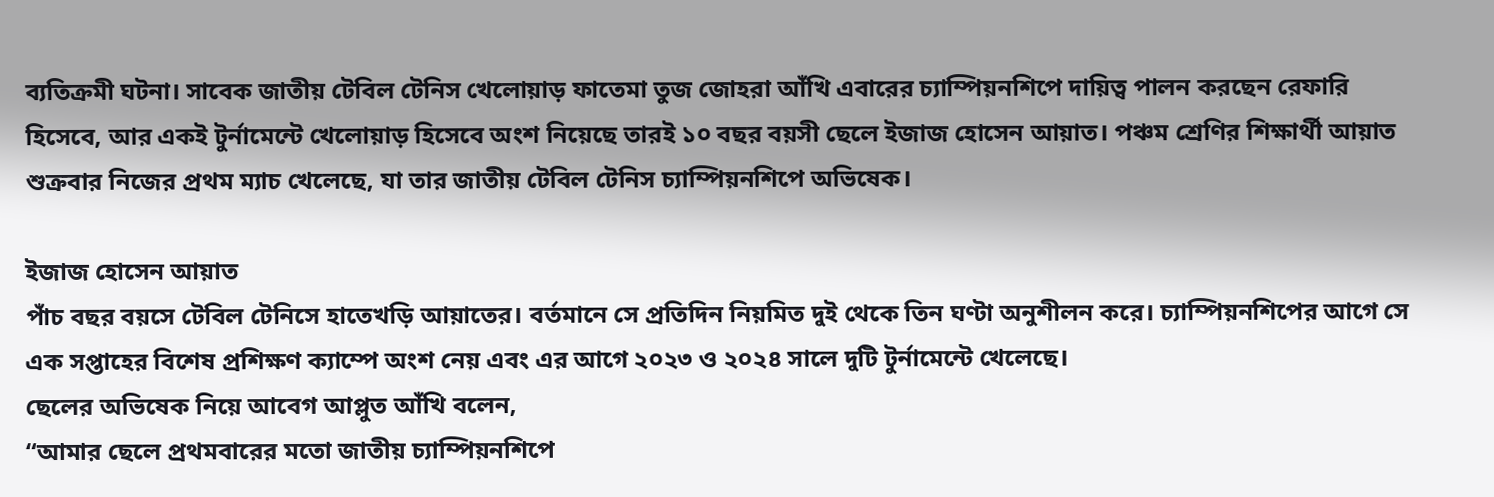ব্যতিক্রমী ঘটনা। সাবেক জাতীয় টেবিল টেনিস খেলোয়াড় ফাতেমা তুজ জোহরা আঁখি এবারের চ্যাম্পিয়নশিপে দায়িত্ব পালন করছেন রেফারি হিসেবে, আর একই টুর্নামেন্টে খেলোয়াড় হিসেবে অংশ নিয়েছে তারই ১০ বছর বয়সী ছেলে ইজাজ হোসেন আয়াত। পঞ্চম শ্রেণির শিক্ষার্থী আয়াত শুক্রবার নিজের প্রথম ম্যাচ খেলেছে, যা তার জাতীয় টেবিল টেনিস চ্যাম্পিয়নশিপে অভিষেক।

ইজাজ হোসেন আয়াত
পাঁচ বছর বয়সে টেবিল টেনিসে হাতেখড়ি আয়াতের। বর্তমানে সে প্রতিদিন নিয়মিত দুই থেকে তিন ঘণ্টা অনুশীলন করে। চ্যাম্পিয়নশিপের আগে সে এক সপ্তাহের বিশেষ প্রশিক্ষণ ক্যাম্পে অংশ নেয় এবং এর আগে ২০২৩ ও ২০২৪ সালে দুটি টুর্নামেন্টে খেলেছে।
ছেলের অভিষেক নিয়ে আবেগ আপ্লুত আঁখি বলেন,
“আমার ছেলে প্রথমবারের মতো জাতীয় চ্যাম্পিয়নশিপে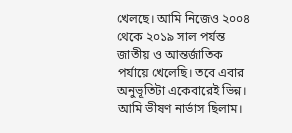খেলছে। আমি নিজেও ২০০৪ থেকে ২০১৯ সাল পর্যন্ত জাতীয় ও আন্তর্জাতিক পর্যায়ে খেলেছি। তবে এবার অনুভূতিটা একেবারেই ভিন্ন। আমি ভীষণ নার্ভাস ছিলাম।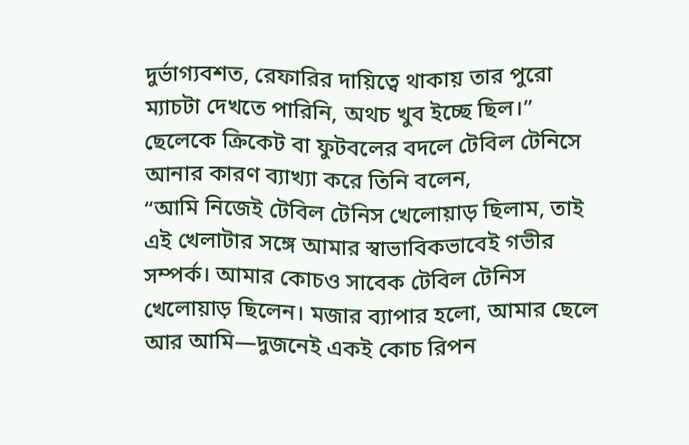দুর্ভাগ্যবশত, রেফারির দায়িত্বে থাকায় তার পুরো ম্যাচটা দেখতে পারিনি, অথচ খুব ইচ্ছে ছিল।”
ছেলেকে ক্রিকেট বা ফুটবলের বদলে টেবিল টেনিসে আনার কারণ ব্যাখ্যা করে তিনি বলেন,
“আমি নিজেই টেবিল টেনিস খেলোয়াড় ছিলাম, তাই এই খেলাটার সঙ্গে আমার স্বাভাবিকভাবেই গভীর সম্পর্ক। আমার কোচও সাবেক টেবিল টেনিস খেলোয়াড় ছিলেন। মজার ব্যাপার হলো, আমার ছেলে আর আমি—দুজনেই একই কোচ রিপন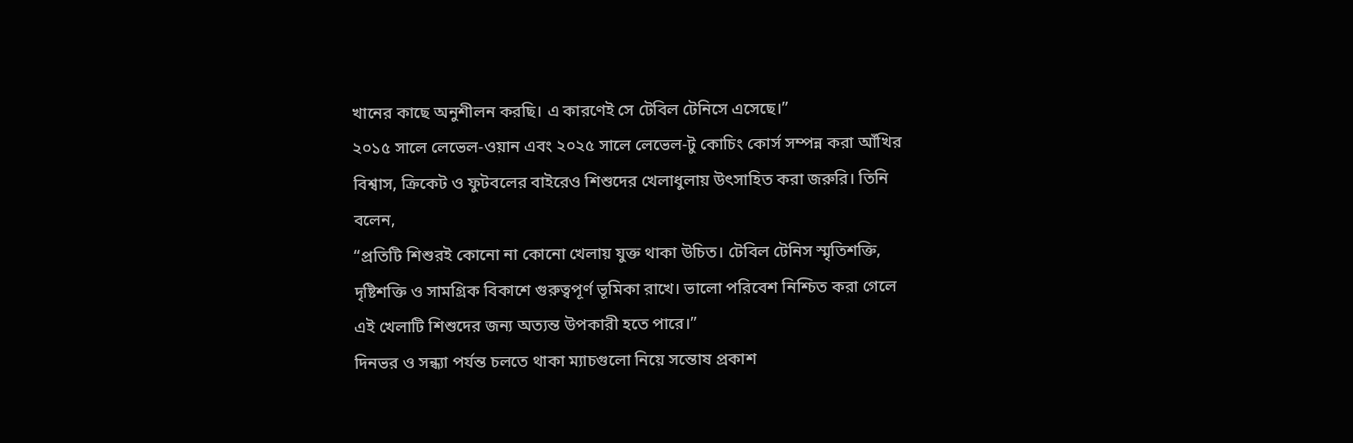খানের কাছে অনুশীলন করছি। এ কারণেই সে টেবিল টেনিসে এসেছে।”
২০১৫ সালে লেভেল-ওয়ান এবং ২০২৫ সালে লেভেল-টু কোচিং কোর্স সম্পন্ন করা আঁখির বিশ্বাস, ক্রিকেট ও ফুটবলের বাইরেও শিশুদের খেলাধুলায় উৎসাহিত করা জরুরি। তিনি বলেন,
“প্রতিটি শিশুরই কোনো না কোনো খেলায় যুক্ত থাকা উচিত। টেবিল টেনিস স্মৃতিশক্তি, দৃষ্টিশক্তি ও সামগ্রিক বিকাশে গুরুত্বপূর্ণ ভূমিকা রাখে। ভালো পরিবেশ নিশ্চিত করা গেলে এই খেলাটি শিশুদের জন্য অত্যন্ত উপকারী হতে পারে।”
দিনভর ও সন্ধ্যা পর্যন্ত চলতে থাকা ম্যাচগুলো নিয়ে সন্তোষ প্রকাশ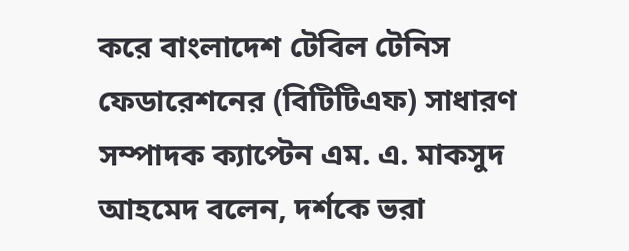করে বাংলাদেশ টেবিল টেনিস ফেডারেশনের (বিটিটিএফ) সাধারণ সম্পাদক ক্যাপ্টেন এম. এ. মাকসুদ আহমেদ বলেন, দর্শকে ভরা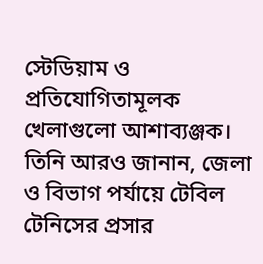স্টেডিয়াম ও প্রতিযোগিতামূলক খেলাগুলো আশাব্যঞ্জক। তিনি আরও জানান, জেলা ও বিভাগ পর্যায়ে টেবিল টেনিসের প্রসার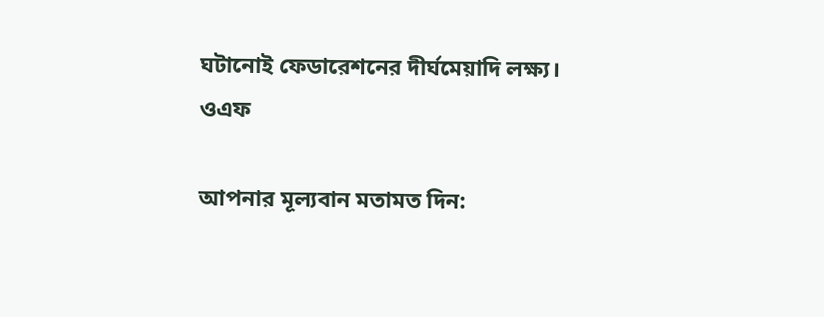ঘটানোই ফেডারেশনের দীর্ঘমেয়াদি লক্ষ্য।
ওএফ

আপনার মূল্যবান মতামত দিন: